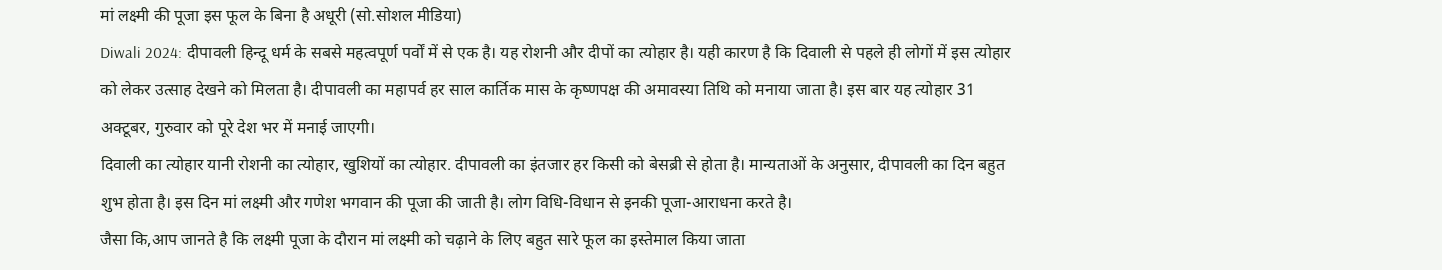मां लक्ष्मी की पूजा इस फूल के बिना है अधूरी (सो.सोशल मीडिया)
Diwali 2024: दीपावली हिन्दू धर्म के सबसे महत्वपूर्ण पर्वों में से एक है। यह रोशनी और दीपों का त्योहार है। यही कारण है कि दिवाली से पहले ही लोगों में इस त्योहार को लेकर उत्साह देखने को मिलता है। दीपावली का महापर्व हर साल कार्तिक मास के कृष्णपक्ष की अमावस्या तिथि को मनाया जाता है। इस बार यह त्योहार 31 अक्टूबर, गुरुवार को पूरे देश भर में मनाई जाएगी।
दिवाली का त्योहार यानी रोशनी का त्योहार, खुशियों का त्योहार. दीपावली का इंतजार हर किसी को बेसब्री से होता है। मान्यताओं के अनुसार, दीपावली का दिन बहुत शुभ होता है। इस दिन मां लक्ष्मी और गणेश भगवान की पूजा की जाती है। लोग विधि-विधान से इनकी पूजा-आराधना करते है।
जैसा कि,आप जानते है कि लक्ष्मी पूजा के दौरान मां लक्ष्मी को चढ़ाने के लिए बहुत सारे फूल का इस्तेमाल किया जाता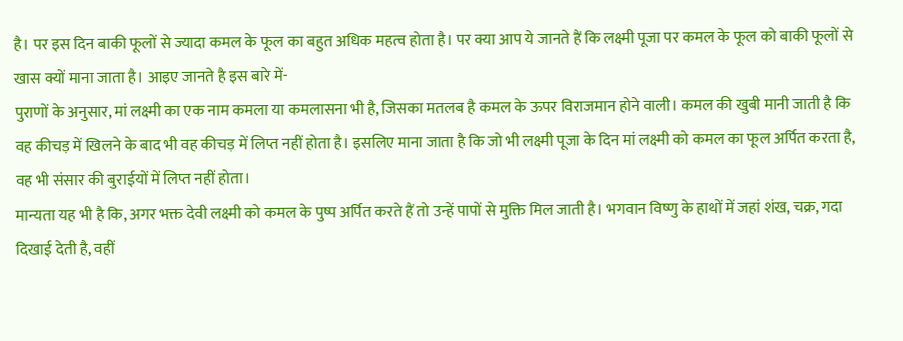है। पर इस दिन बाकी फूलों से ज्यादा कमल के फूल का बहुत अधिक महत्व होता है। पर क्या आप ये जानते हैं कि लक्ष्मी पूजा पर कमल के फूल को बाकी फूलों से खास क्यों माना जाता है। आइए जानते है इस बारे में-
पुराणों के अनुसार, मां लक्ष्मी का एक नाम कमला या कमलासना भी है, जिसका मतलब है कमल के ऊपर विराजमान होने वाली। कमल की खुबी मानी जाती है कि वह कीचड़ में खिलने के बाद भी वह कीचड़ में लिप्त नहीं होता है। इसलिए माना जाता है कि जो भी लक्ष्मी पूजा के दिन मां लक्ष्मी को कमल का फूल अर्पित करता है, वह भी संसार की बुराईयों में लिप्त नहीं होता।
मान्यता यह भी है कि, अगर भक्त देवी लक्ष्मी को कमल के पुष्प अर्पित करते हैं तो उन्हें पापों से मुक्ति मिल जाती है। भगवान विष्णु के हाथों में जहां शंख, चक्र, गदा दिखाई देती है, वहीं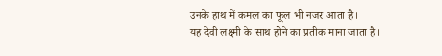उनके हाथ में कमल का फूल भी नजर आता है।
यह देवी लक्ष्मी के साथ होने का प्रतीक माना जाता है।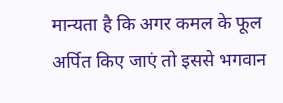मान्यता है कि अगर कमल के फूल अर्पित किए जाएं तो इससे भगवान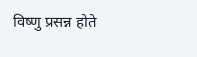विष्णु प्रसन्न होते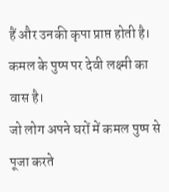हैं और उनकी कृपा प्राप्त होती है। कमल के पुष्प पर देवी लक्ष्मी का वास है।
जो लोग अपने घरों में कमल पुष्प से पूजा करते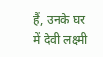हैं, उनके घर में देवी लक्ष्मी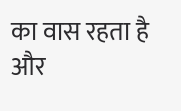का वास रहता है और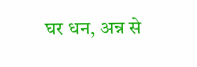घर धन, अन्न से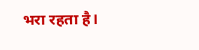भरा रहता है।